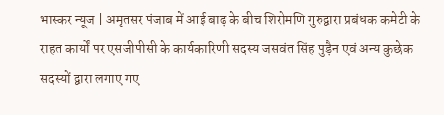भास्कर न्यूज | अमृतसर पंजाब में आई बाढ़ के बीच शिरोमणि गुरुद्वारा प्रबंधक कमेटी के राहत कार्यों पर एसजीपीसी के कार्यकारिणी सदस्य जसवंत सिंह पुड़ैन एवं अन्य कुछेक सदस्यों द्वारा लगाए गए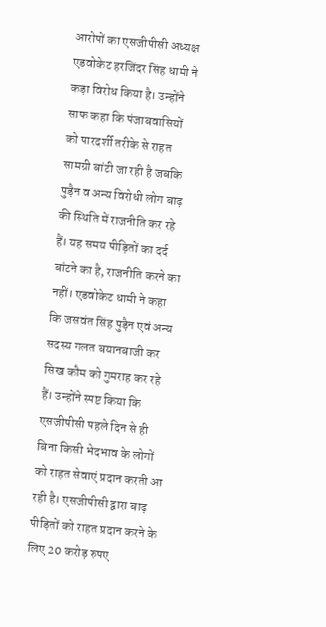आरोपों का एसजीपीसी अध्यक्ष एडवोकेट हरजिंदर सिंह धामी ने कड़ा विरोध किया है। उन्होंने साफ कहा कि पंजाबवासियों को पारदर्शी तरीके से राहत सामग्री बांटी जा रही है जबकि पुड़ैन व अन्य विरोधी लोग बाढ़ की स्थिति में राजनीति कर रहे हैं। यह समय पीड़ितों का दर्द बांटने का है, राजनीति करने का नहीं। एडवोकेट धामी ने कहा कि जसवंत सिंह पुड़ैन एवं अन्य सदस्य गलत बयानबाजी कर सिख कौम को गुमराह कर रहे हैं। उन्होंने स्पष्ट किया कि एसजीपीसी पहले दिन से ही बिना किसी भेदभाव के लोगों को राहत सेवाएं प्रदान करती आ रही है। एसजीपीसी द्वारा बाढ़ पीड़ितों को राहत प्रदान करने के लिए 20 करोड़ रुपए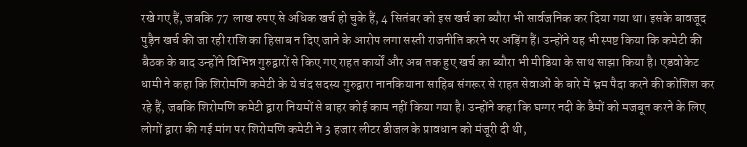रखे गए हैं, जबकि 77 लाख रुपए से अधिक खर्च हो चुके हैं, 4 सितंबर को इस खर्च का ब्यौरा भी सार्वजनिक कर दिया गया था। इसके बावजूद पुड़ैन खर्च की जा रही राशि का हिसाब न दिए जाने के आरोप लगा सस्ती राजनीति करने पर अड़िंग हैं। उन्होंने यह भी स्पष्ट किया कि कमेटी की बैठक के बाद उन्होंने विभिन्न गुरुद्वारों से किए गए राहत कार्यों और अब तक हुए खर्च का ब्यौरा भी मीडिया के साथ साझा किया है। एडवोकेट धामी ने कहा कि शिरोमणि कमेटी के ये चंद सदस्य गुरुद्वारा नानकियाना साहिब संगरूर से राहत सेवाओं के बारे में भ्रम पैदा करने की कोशिश कर रहे हैं, जबकि शिरोमणि कमेटी द्वारा नियमों से बाहर कोई काम नहीं किया गया है। उन्होंने कहा कि घग्गर नदी के डैमों को मजबूत करने के लिए लोगों द्वारा की गई मांग पर शिरोमणि कमेटी ने 3 हजार लीटर डीजल के प्रावधान को मंजूरी दी थी,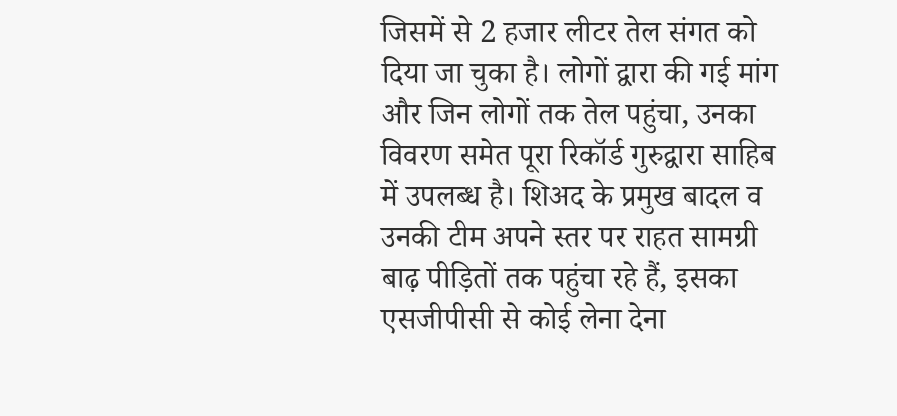जिसमें से 2 हजार लीटर तेल संगत को दिया जा चुका है। लोगों द्वारा की गई मांग और जिन लोगों तक तेल पहुंचा, उनका विवरण समेत पूरा रिकॉर्ड गुरुद्वारा साहिब में उपलब्ध है। शिअद के प्रमुख बादल व उनकी टीम अपने स्तर पर राहत सामग्री बाढ़ पीड़ितों तक पहुंचा रहे हैं, इसका एसजीपीसी से कोई लेना देना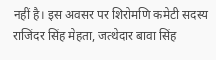नहीं है। इस अवसर पर शिरोमणि कमेटी सदस्य राजिंदर सिंह मेहता, जत्थेदार बावा सिंह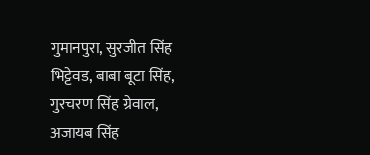गुमानपुरा, सुरजीत सिंह भिट्टेवड, बाबा बूटा सिंह, गुरचरण सिंह ग्रेवाल, अजायब सिंह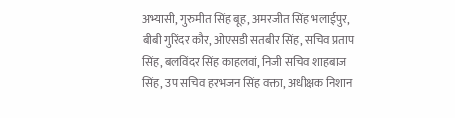अभ्यासी, गुरुमीत सिंह बूह, अमरजीत सिंह भलाईपुर, बीबी गुरिंदर कौर, ओएसडी सतबीर सिंह, सचिव प्रताप सिंह, बलविंदर सिंह काहलवां, निजी सचिव शाहबाज सिंह, उप सचिव हरभजन सिंह वक्ता, अधीक्षक निशान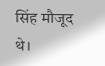सिंह मौजूद थे।